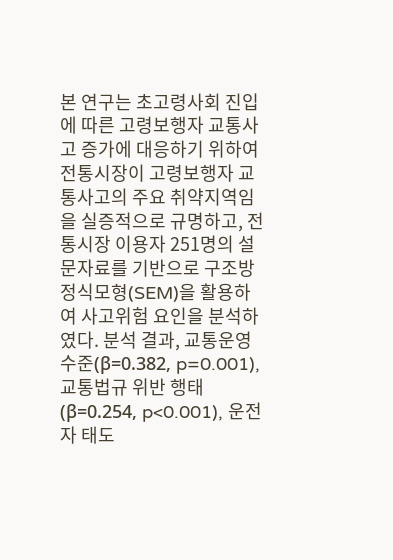본 연구는 초고령사회 진입에 따른 고령보행자 교통사고 증가에 대응하기 위하여 전통시장이 고령보행자 교통사고의 주요 취약지역임을 실증적으로 규명하고, 전통시장 이용자 251명의 설문자료를 기반으로 구조방정식모형(SEM)을 활용하여 사고위험 요인을 분석하였다. 분석 결과, 교통운영 수준(β=0.382, p=0.001), 교통법규 위반 행태(β=0.254, p<0.001), 운전자 태도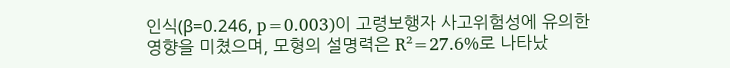인식(β=0.246, p=0.003)이 고령보행자 사고위험성에 유의한 영향을 미쳤으며, 모형의 설명력은 R²=27.6%로 나타났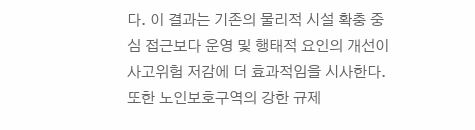다. 이 결과는 기존의 물리적 시설 확충 중심 접근보다 운영 및 행태적 요인의 개선이 사고위험 저감에 더 효과적임을 시사한다. 또한 노인보호구역의 강한 규제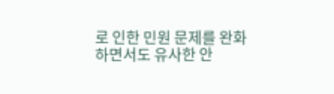로 인한 민원 문제를 완화하면서도 유사한 안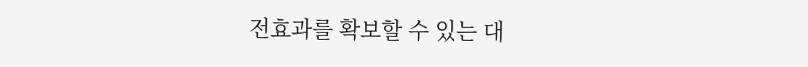전효과를 확보할 수 있는 대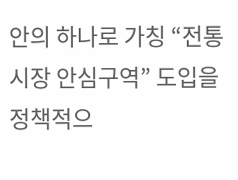안의 하나로 가칭 “전통시장 안심구역” 도입을 정책적으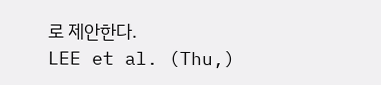로 제안한다.
LEE et al. (Thu,)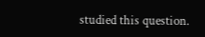studied this question.